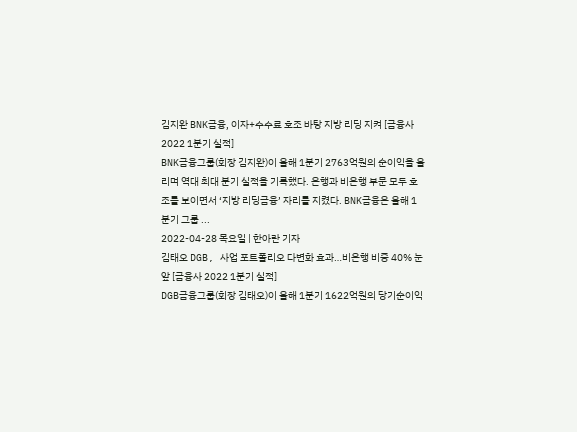김지완 BNK금융, 이자+수수료 호조 바탕 지방 리딩 지켜 [금융사 2022 1분기 실적]
BNK금융그룹(회장 김지완)이 올해 1분기 2763억원의 순이익을 올리며 역대 최대 분기 실적을 기록했다. 은행과 비은행 부문 모두 호조를 보이면서 ‘지방 리딩금융’ 자리를 지켰다. BNK금융은 올해 1분기 그룹 ...
2022-04-28 목요일 | 한아란 기자
김태오 DGB, 사업 포트폴리오 다변화 효과…비은행 비중 40% 눈앞 [금융사 2022 1분기 실적]
DGB금융그룹(회장 김태오)이 올해 1분기 1622억원의 당기순이익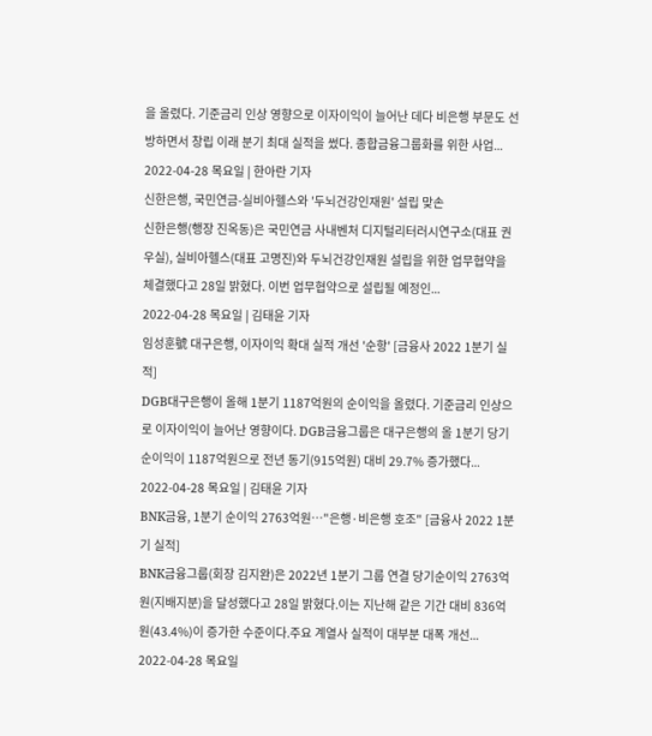을 올렸다. 기준금리 인상 영향으로 이자이익이 늘어난 데다 비은행 부문도 선방하면서 창립 이래 분기 최대 실적을 썼다. 종합금융그룹화를 위한 사업...
2022-04-28 목요일 | 한아란 기자
신한은행, 국민연금-실비아헬스와 '두뇌건강인재원' 설립 맞손
신한은행(행장 진옥동)은 국민연금 사내벤처 디지털리터러시연구소(대표 권우실), 실비아헬스(대표 고명진)와 두뇌건강인재원 설립을 위한 업무협약을 체결했다고 28일 밝혔다. 이번 업무협약으로 설립될 예정인...
2022-04-28 목요일 | 김태윤 기자
임성훈號 대구은행, 이자이익 확대 실적 개선 '순항' [금융사 2022 1분기 실적]
DGB대구은행이 올해 1분기 1187억원의 순이익을 올렸다. 기준금리 인상으로 이자이익이 늘어난 영향이다. DGB금융그룹은 대구은행의 올 1분기 당기순이익이 1187억원으로 전년 동기(915억원) 대비 29.7% 증가했다...
2022-04-28 목요일 | 김태윤 기자
BNK금융, 1분기 순이익 2763억원…"은행·비은행 호조" [금융사 2022 1분기 실적]
BNK금융그룹(회장 김지완)은 2022년 1분기 그룹 연결 당기순이익 2763억원(지배지분)을 달성했다고 28일 밝혔다.이는 지난해 같은 기간 대비 836억원(43.4%)이 증가한 수준이다.주요 계열사 실적이 대부분 대폭 개선...
2022-04-28 목요일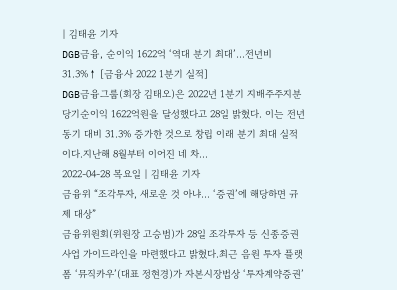| 김태윤 기자
DGB금융, 순이익 1622억 ‘역대 분기 최대’…전년비 31.3%↑ [금융사 2022 1분기 실적]
DGB금융그룹(회장 김태오)은 2022년 1분기 지배주주지분 당기순이익 1622억원을 달성했다고 28일 밝혔다. 이는 전년 동기 대비 31.3% 증가한 것으로 창립 이래 분기 최대 실적이다.지난해 8월부터 이어진 네 차...
2022-04-28 목요일 | 김태윤 기자
금융위 “조각투자, 새로운 것 아냐… ‘증권’에 해당하면 규제 대상”
금융위원회(위원장 고승범)가 28일 조각투자 등 신종증권 사업 가이드라인을 마련했다고 밝혔다.최근 음원 투자 플랫폼 ‘뮤직카우’(대표 정현경)가 자본시장법상 ‘투자계약증권’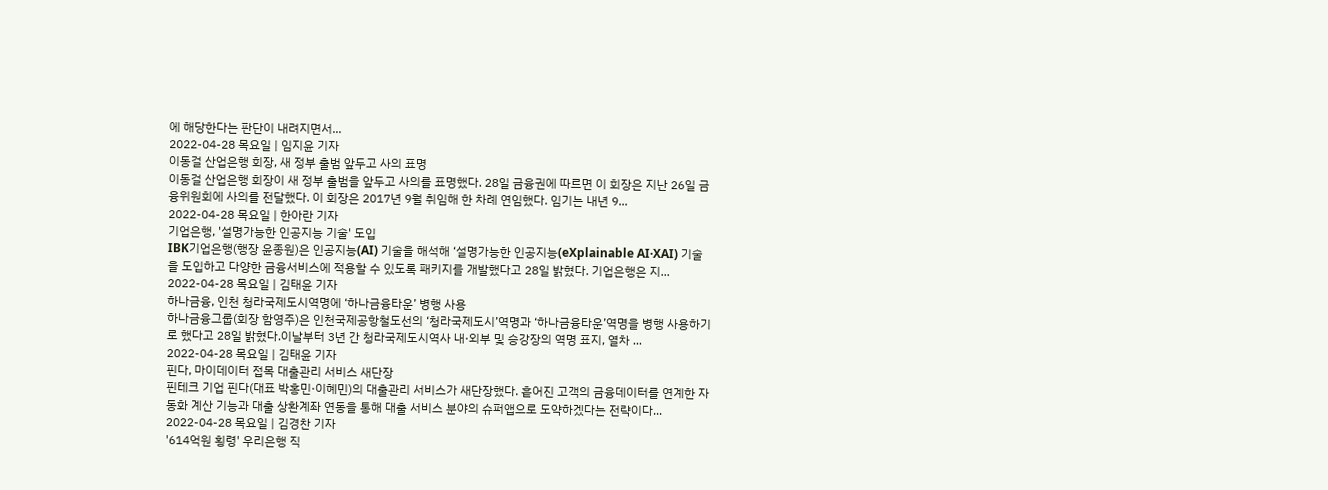에 해당한다는 판단이 내려지면서...
2022-04-28 목요일 | 임지윤 기자
이동걸 산업은행 회장, 새 정부 출범 앞두고 사의 표명
이동걸 산업은행 회장이 새 정부 출범을 앞두고 사의를 표명했다. 28일 금융권에 따르면 이 회장은 지난 26일 금융위원회에 사의를 전달했다. 이 회장은 2017년 9월 취임해 한 차례 연임했다. 임기는 내년 9...
2022-04-28 목요일 | 한아란 기자
기업은행, '설명가능한 인공지능 기술' 도입
IBK기업은행(행장 윤종원)은 인공지능(AI) 기술을 해석해 ‘설명가능한 인공지능(eXplainable AI·XAI) 기술을 도입하고 다양한 금융서비스에 적용할 수 있도록 패키지를 개발했다고 28일 밝혔다. 기업은행은 지...
2022-04-28 목요일 | 김태윤 기자
하나금융, 인천 청라국제도시역명에 ‘하나금융타운’ 병행 사용
하나금융그룹(회장 함영주)은 인천국제공항철도선의 ‘청라국제도시’역명과 ‘하나금융타운’역명을 병행 사용하기로 했다고 28일 밝혔다.이날부터 3년 간 청라국제도시역사 내·외부 및 승강장의 역명 표지, 열차 ...
2022-04-28 목요일 | 김태윤 기자
핀다, 마이데이터 접목 대출관리 서비스 새단장
핀테크 기업 핀다(대표 박홍민·이혜민)의 대출관리 서비스가 새단장했다. 흩어진 고객의 금융데이터를 연계한 자동화 계산 기능과 대출 상환계좌 연동을 통해 대출 서비스 분야의 슈퍼앱으로 도약하겠다는 전략이다...
2022-04-28 목요일 | 김경찬 기자
'614억원 횡령' 우리은행 직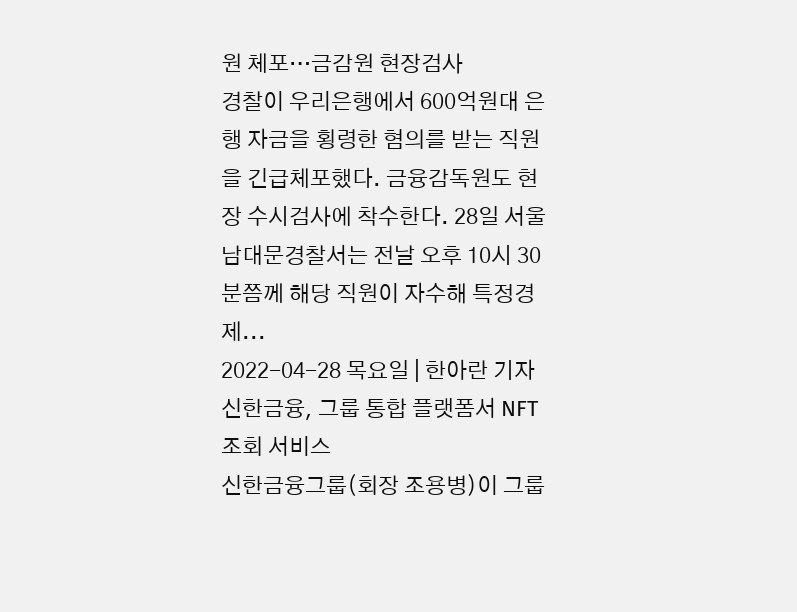원 체포…금감원 현장검사
경찰이 우리은행에서 600억원대 은행 자금을 횡령한 혐의를 받는 직원을 긴급체포했다. 금융감독원도 현장 수시검사에 착수한다. 28일 서울 남대문경찰서는 전날 오후 10시 30분쯤께 해당 직원이 자수해 특정경제...
2022-04-28 목요일 | 한아란 기자
신한금융, 그룹 통합 플랫폼서 NFT 조회 서비스
신한금융그룹(회장 조용병)이 그룹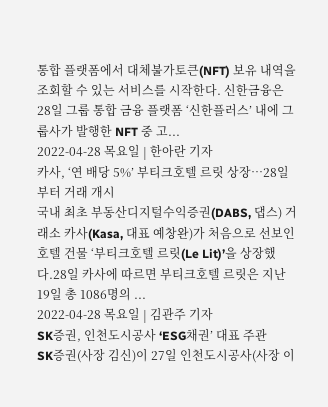통합 플랫폼에서 대체불가토큰(NFT) 보유 내역을 조회할 수 있는 서비스를 시작한다. 신한금융은 28일 그룹 통합 금융 플랫폼 ‘신한플러스’ 내에 그룹사가 발행한 NFT 중 고...
2022-04-28 목요일 | 한아란 기자
카사, ‘연 배당 5%’ 부티크호텔 르릿 상장…28일부터 거래 개시
국내 최초 부동산디지털수익증권(DABS, 댑스) 거래소 카사(Kasa, 대표 예창완)가 처음으로 선보인 호텔 건물 ‘부티크호텔 르릿(Le Lit)’을 상장했다.28일 카사에 따르면 부티크호텔 르릿은 지난 19일 총 1086명의 ...
2022-04-28 목요일 | 김관주 기자
SK증권, 인천도시공사 ‘ESG채권’ 대표 주관
SK증권(사장 김신)이 27일 인천도시공사(사장 이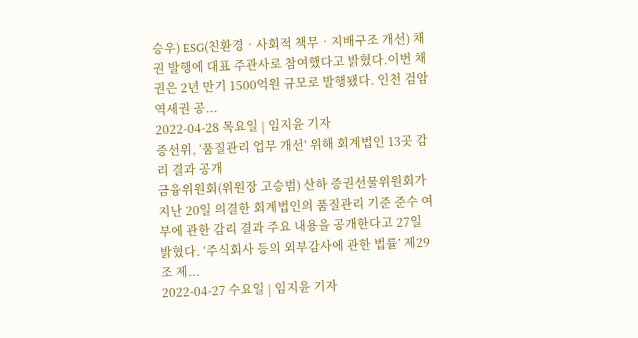승우) ESG(친환경‧사회적 책무‧지배구조 개선) 채권 발행에 대표 주관사로 참여했다고 밝혔다.이번 채권은 2년 만기 1500억원 규모로 발행됐다. 인천 검암역세권 공...
2022-04-28 목요일 | 임지윤 기자
증선위, ‘품질관리 업무 개선’ 위해 회계법인 13곳 감리 결과 공개
금융위원회(위원장 고승범) 산하 증권선물위원회가 지난 20일 의결한 회계법인의 품질관리 기준 준수 여부에 관한 감리 결과 주요 내용을 공개한다고 27일 밝혔다. ‘주식회사 등의 외부감사에 관한 법률’ 제29조 제...
2022-04-27 수요일 | 임지윤 기자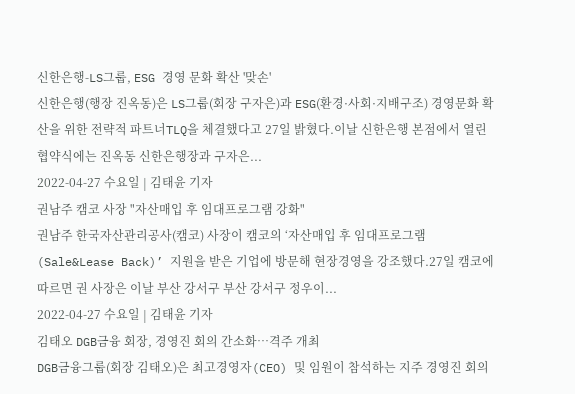신한은행-LS그룹, ESG 경영 문화 확산 '맞손'
신한은행(행장 진옥동)은 LS그룹(회장 구자은)과 ESG(환경·사회·지배구조) 경영문화 확산을 위한 전략적 파트너TLQ을 체결했다고 27일 밝혔다.이날 신한은행 본점에서 열린 협약식에는 진옥동 신한은행장과 구자은...
2022-04-27 수요일 | 김태윤 기자
권남주 캠코 사장 "자산매입 후 임대프로그램 강화"
권남주 한국자산관리공사(캠코) 사장이 캠코의 ‘자산매입 후 임대프로그램(Sale&Lease Back)’ 지원을 받은 기업에 방문해 현장경영을 강조했다.27일 캠코에 따르면 권 사장은 이날 부산 강서구 부산 강서구 정우이...
2022-04-27 수요일 | 김태윤 기자
김태오 DGB금융 회장, 경영진 회의 간소화…격주 개최
DGB금융그룹(회장 김태오)은 최고경영자(CEO) 및 임원이 참석하는 지주 경영진 회의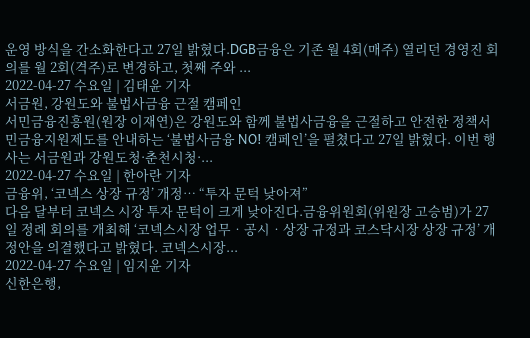운영 방식을 간소화한다고 27일 밝혔다.DGB금융은 기존 월 4회(매주) 열리던 경영진 회의를 월 2회(격주)로 변경하고, 첫째 주와 ...
2022-04-27 수요일 | 김태윤 기자
서금원, 강원도와 불법사금융 근절 캠페인
서민금융진흥원(원장 이재연)은 강원도와 함께 불법사금융을 근절하고 안전한 정책서민금융지원제도를 안내하는 ‘불법사금융 NO! 캠페인’을 펼쳤다고 27일 밝혔다. 이번 행사는 서금원과 강원도청·춘천시청·...
2022-04-27 수요일 | 한아란 기자
금융위, ‘코넥스 상장 규정’ 개정… “투자 문턱 낮아져”
다음 달부터 코넥스 시장 투자 문턱이 크게 낮아진다.금융위원회(위원장 고승범)가 27일 정례 회의를 개최해 ‘코넥스시장 업무‧공시‧상장 규정과 코스닥시장 상장 규정’ 개정안을 의결했다고 밝혔다. 코넥스시장...
2022-04-27 수요일 | 임지윤 기자
신한은행,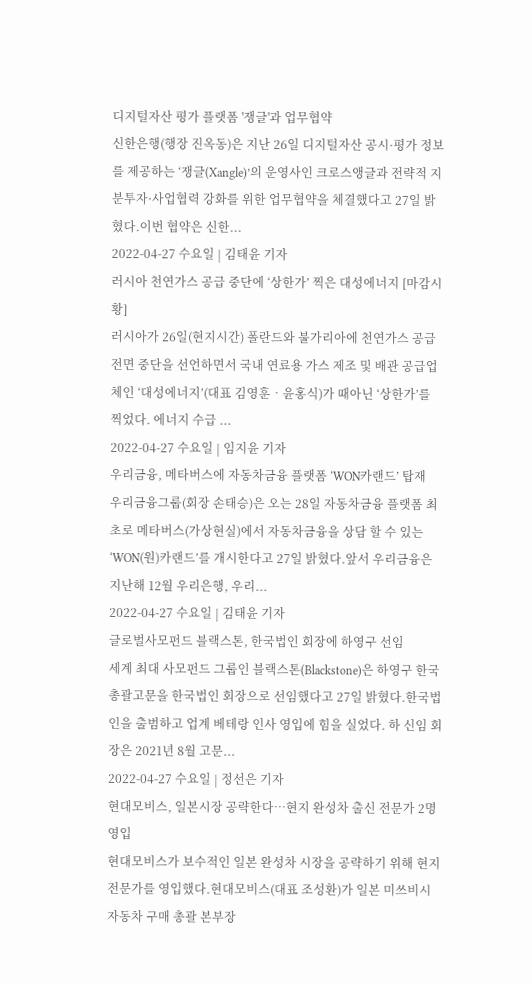디지털자산 평가 플랫폼 '쟁글'과 업무협약
신한은행(행장 진옥동)은 지난 26일 디지털자산 공시·평가 정보를 제공하는 ‘쟁글(Xangle)’의 운영사인 크로스앵글과 전략적 지분투자·사업협력 강화를 위한 업무협약을 체결했다고 27일 밝혔다.이번 협약은 신한...
2022-04-27 수요일 | 김태윤 기자
러시아 천연가스 공급 중단에 ‘상한가’ 찍은 대성에너지 [마감시황]
러시아가 26일(현지시간) 폴란드와 불가리아에 천연가스 공급 전면 중단을 선언하면서 국내 연료용 가스 제조 및 배관 공급업체인 ‘대성에너지’(대표 김영훈‧윤홍식)가 때아닌 ‘상한가’를 찍었다. 에너지 수급 ...
2022-04-27 수요일 | 임지윤 기자
우리금융, 메타버스에 자동차금융 플랫폼 ‘WON카랜드’ 탑재
우리금융그룹(회장 손태승)은 오는 28일 자동차금융 플랫폼 최초로 메타버스(가상현실)에서 자동차금융을 상담 할 수 있는 ‘WON(원)카랜드’를 개시한다고 27일 밝혔다.앞서 우리금융은 지난해 12월 우리은행, 우리...
2022-04-27 수요일 | 김태윤 기자
글로벌사모펀드 블랙스톤, 한국법인 회장에 하영구 선임
세계 최대 사모펀드 그룹인 블랙스톤(Blackstone)은 하영구 한국 총괄고문을 한국법인 회장으로 선임했다고 27일 밝혔다.한국법인을 출범하고 업계 베테랑 인사 영입에 힘을 실었다. 하 신임 회장은 2021년 8월 고문...
2022-04-27 수요일 | 정선은 기자
현대모비스, 일본시장 공략한다…현지 완성차 출신 전문가 2명 영입
현대모비스가 보수적인 일본 완성차 시장을 공략하기 위해 현지 전문가를 영입했다.현대모비스(대표 조성환)가 일본 미쓰비시 자동차 구매 총괄 본부장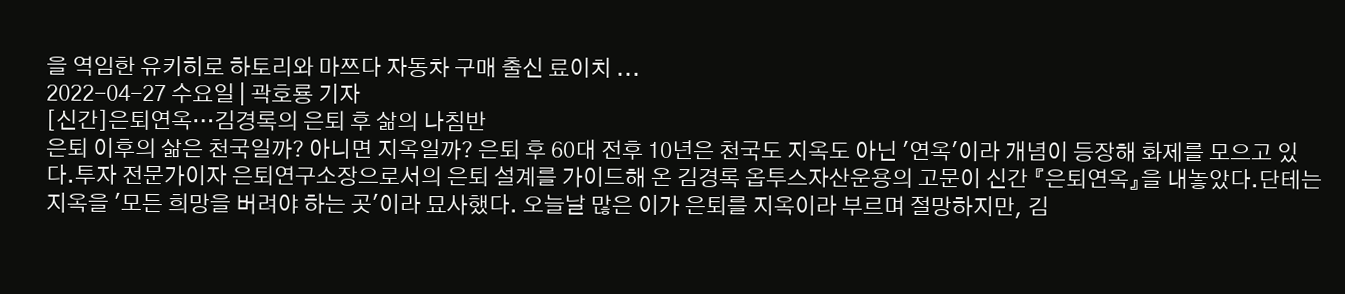을 역임한 유키히로 하토리와 마쯔다 자동차 구매 출신 료이치 ...
2022-04-27 수요일 | 곽호룡 기자
[신간]은퇴연옥…김경록의 은퇴 후 삶의 나침반
은퇴 이후의 삶은 천국일까? 아니면 지옥일까? 은퇴 후 60대 전후 10년은 천국도 지옥도 아닌 '연옥'이라 개념이 등장해 화제를 모으고 있다.투자 전문가이자 은퇴연구소장으로서의 은퇴 설계를 가이드해 온 김경록 옵투스자산운용의 고문이 신간 『은퇴연옥』을 내놓았다.단테는 지옥을 '모든 희망을 버려야 하는 곳'이라 묘사했다. 오늘날 많은 이가 은퇴를 지옥이라 부르며 절망하지만, 김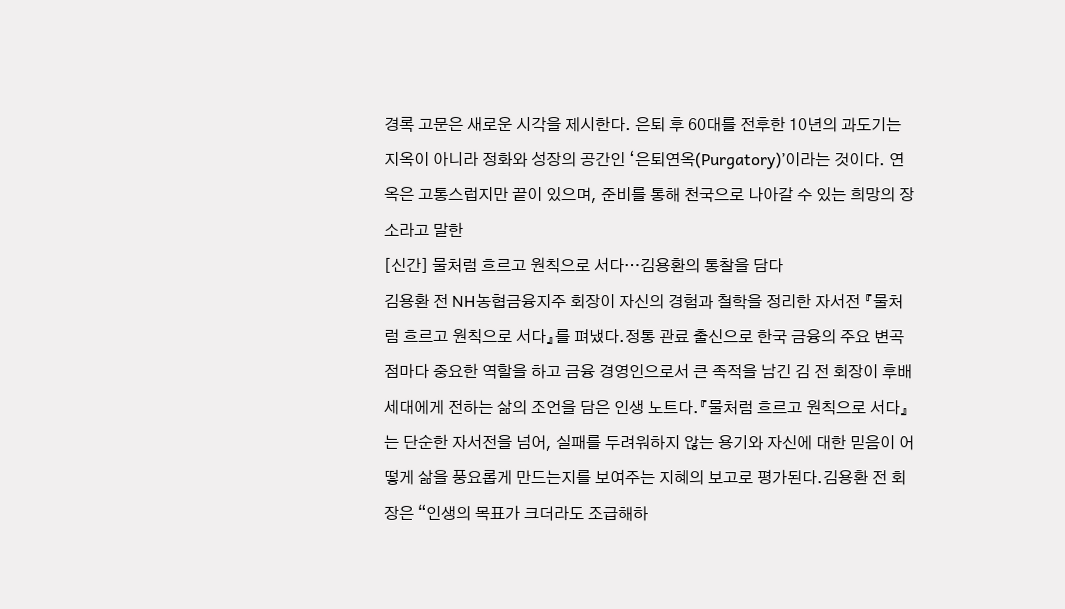경록 고문은 새로운 시각을 제시한다. 은퇴 후 60대를 전후한 10년의 과도기는 지옥이 아니라 정화와 성장의 공간인 ‘은퇴연옥(Purgatory)’이라는 것이다. 연옥은 고통스럽지만 끝이 있으며, 준비를 통해 천국으로 나아갈 수 있는 희망의 장소라고 말한
[신간] 물처럼 흐르고 원칙으로 서다…김용환의 통찰을 담다
김용환 전 NH농협금융지주 회장이 자신의 경험과 철학을 정리한 자서전 『물처럼 흐르고 원칙으로 서다』를 펴냈다.정통 관료 출신으로 한국 금융의 주요 변곡점마다 중요한 역할을 하고 금융 경영인으로서 큰 족적을 남긴 김 전 회장이 후배 세대에게 전하는 삶의 조언을 담은 인생 노트다.『물처럼 흐르고 원칙으로 서다』는 단순한 자서전을 넘어, 실패를 두려워하지 않는 용기와 자신에 대한 믿음이 어떻게 삶을 풍요롭게 만드는지를 보여주는 지혜의 보고로 평가된다.김용환 전 회장은 “인생의 목표가 크더라도 조급해하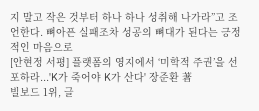지 말고 작은 것부터 하나 하나 성취해 나가라”고 조언한다. 뼈아픈 실패조차 성공의 뼈대가 된다는 긍정적인 마음으로
[안현정 서평] 플랫폼의 영지에서 ‘미학적 주권’을 선포하라...'K가 죽어야 K가 산다' 장준환 著
빌보드 1위, 글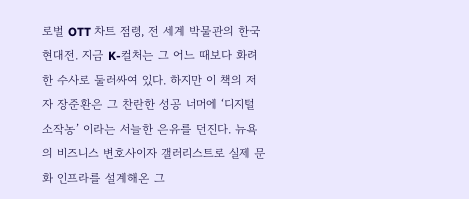로벌 OTT 차트 점령, 전 세계 박물관의 한국 현대전. 지금 K-컬처는 그 어느 때보다 화려한 수사로 둘러싸여 있다. 하지만 이 책의 저자 장준환은 그 찬란한 성공 너머에 ‘디지털 소작농’ 이라는 서늘한 은유를 던진다. 뉴욕의 비즈니스 변호사이자 갤러리스트로 실제 문화 인프라를 설계해온 그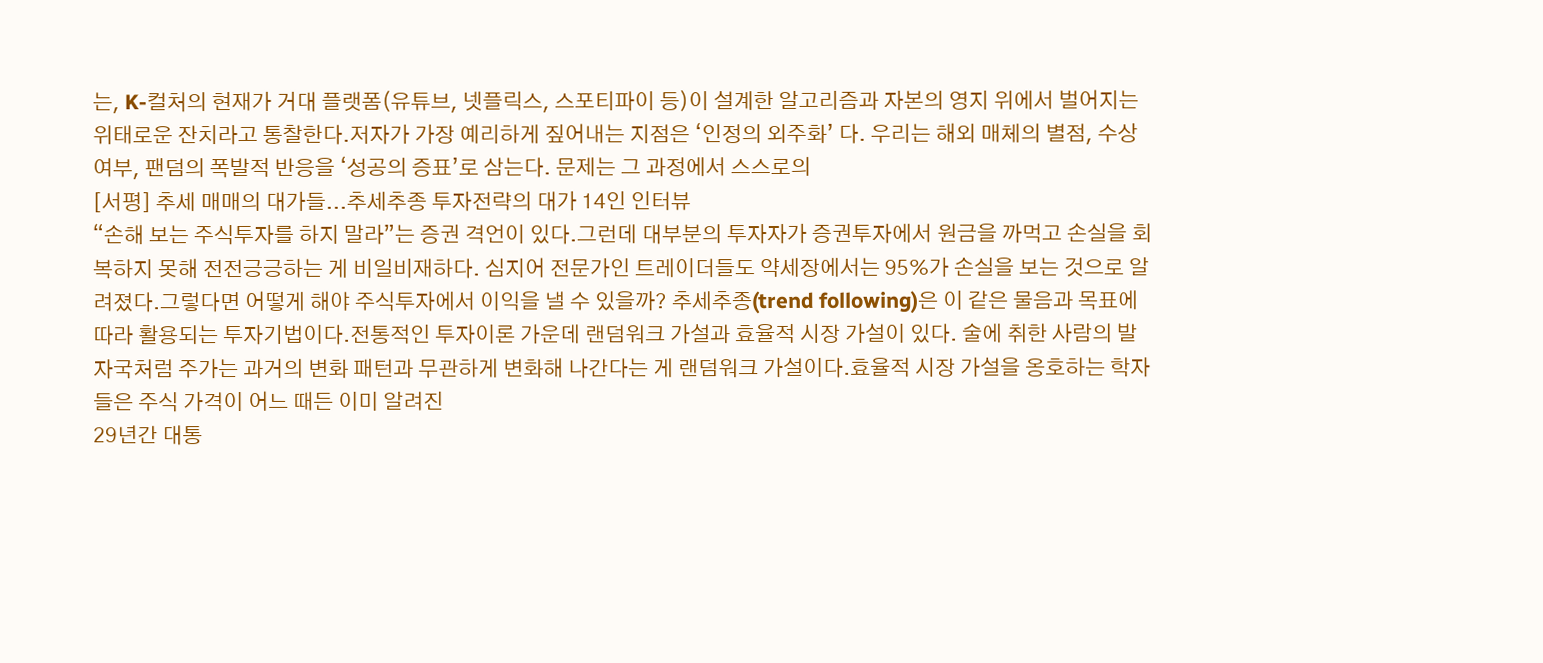는, K-컬처의 현재가 거대 플랫폼(유튜브, 넷플릭스, 스포티파이 등)이 설계한 알고리즘과 자본의 영지 위에서 벌어지는 위태로운 잔치라고 통찰한다.저자가 가장 예리하게 짚어내는 지점은 ‘인정의 외주화’ 다. 우리는 해외 매체의 별점, 수상 여부, 팬덤의 폭발적 반응을 ‘성공의 증표’로 삼는다. 문제는 그 과정에서 스스로의
[서평] 추세 매매의 대가들...추세추종 투자전략의 대가 14인 인터뷰
“손해 보는 주식투자를 하지 말라”는 증권 격언이 있다.그런데 대부분의 투자자가 증권투자에서 원금을 까먹고 손실을 회복하지 못해 전전긍긍하는 게 비일비재하다. 심지어 전문가인 트레이더들도 약세장에서는 95%가 손실을 보는 것으로 알려졌다.그렇다면 어떻게 해야 주식투자에서 이익을 낼 수 있을까? 추세추종(trend following)은 이 같은 물음과 목표에 따라 활용되는 투자기법이다.전통적인 투자이론 가운데 랜덤워크 가설과 효율적 시장 가설이 있다. 술에 취한 사람의 발자국처럼 주가는 과거의 변화 패턴과 무관하게 변화해 나간다는 게 랜덤워크 가설이다.효율적 시장 가설을 옹호하는 학자들은 주식 가격이 어느 때든 이미 알려진
29년간 대통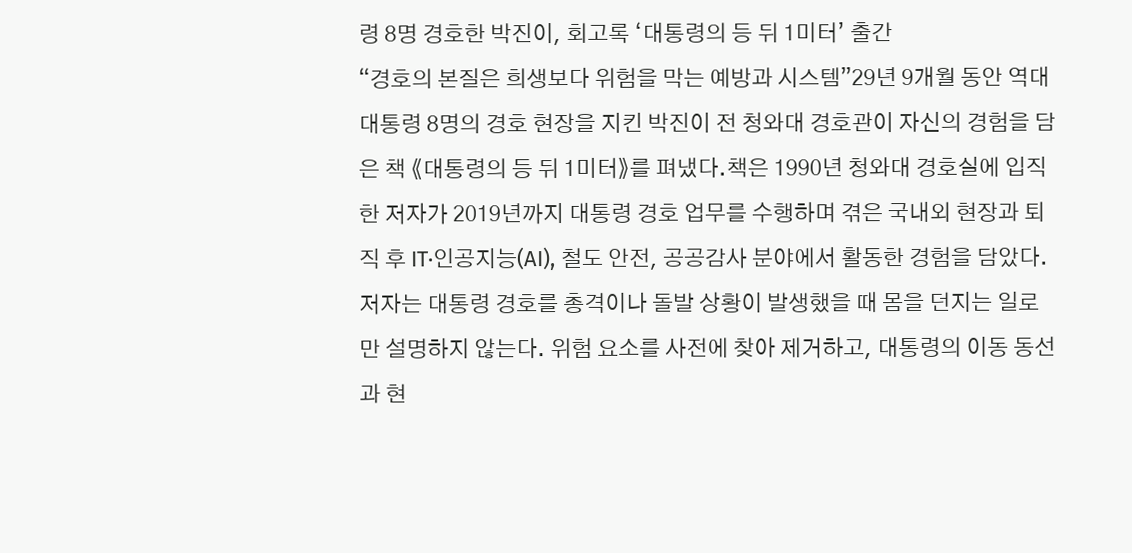령 8명 경호한 박진이, 회고록 ‘대통령의 등 뒤 1미터’ 출간
“경호의 본질은 희생보다 위험을 막는 예방과 시스템”29년 9개월 동안 역대 대통령 8명의 경호 현장을 지킨 박진이 전 청와대 경호관이 자신의 경험을 담은 책 《대통령의 등 뒤 1미터》를 펴냈다.책은 1990년 청와대 경호실에 입직한 저자가 2019년까지 대통령 경호 업무를 수행하며 겪은 국내외 현장과 퇴직 후 IT·인공지능(AI), 철도 안전, 공공감사 분야에서 활동한 경험을 담았다.저자는 대통령 경호를 총격이나 돌발 상황이 발생했을 때 몸을 던지는 일로만 설명하지 않는다. 위험 요소를 사전에 찾아 제거하고, 대통령의 이동 동선과 현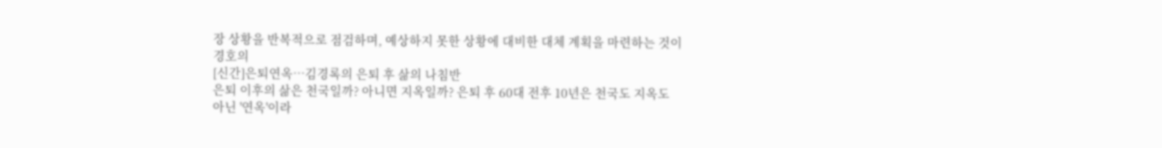장 상황을 반복적으로 점검하며, 예상하지 못한 상황에 대비한 대체 계획을 마련하는 것이 경호의
[신간]은퇴연옥…김경록의 은퇴 후 삶의 나침반
은퇴 이후의 삶은 천국일까? 아니면 지옥일까? 은퇴 후 60대 전후 10년은 천국도 지옥도 아닌 '연옥'이라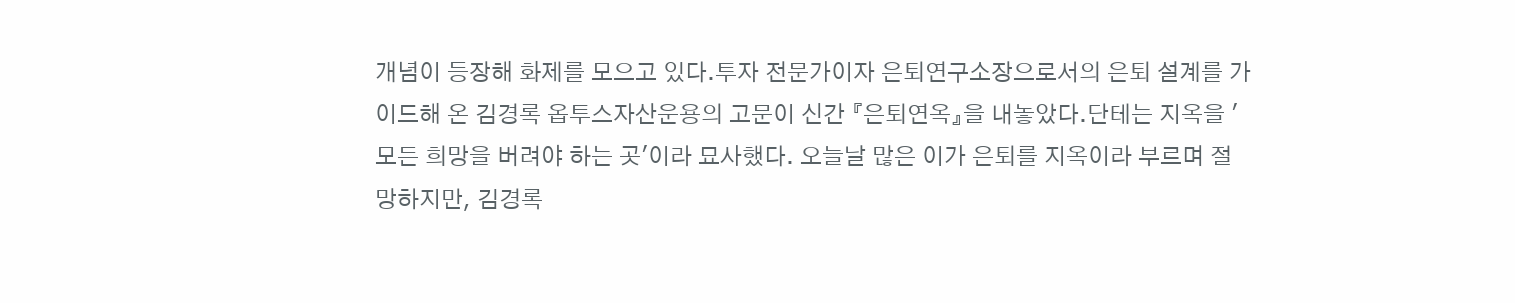개념이 등장해 화제를 모으고 있다.투자 전문가이자 은퇴연구소장으로서의 은퇴 설계를 가이드해 온 김경록 옵투스자산운용의 고문이 신간 『은퇴연옥』을 내놓았다.단테는 지옥을 '모든 희망을 버려야 하는 곳'이라 묘사했다. 오늘날 많은 이가 은퇴를 지옥이라 부르며 절망하지만, 김경록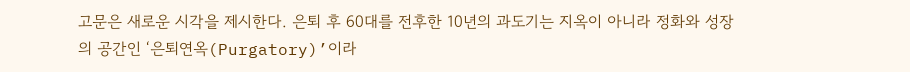고문은 새로운 시각을 제시한다. 은퇴 후 60대를 전후한 10년의 과도기는 지옥이 아니라 정화와 성장의 공간인 ‘은퇴연옥(Purgatory)’이라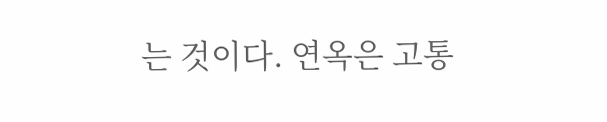는 것이다. 연옥은 고통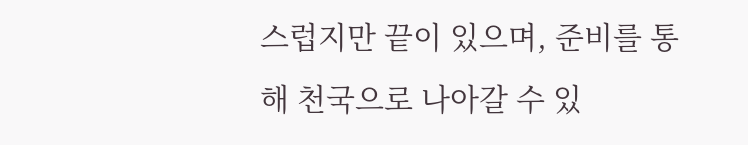스럽지만 끝이 있으며, 준비를 통해 천국으로 나아갈 수 있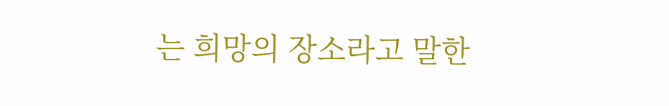는 희망의 장소라고 말한